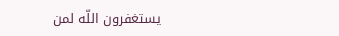يستغفرون اللّه لمن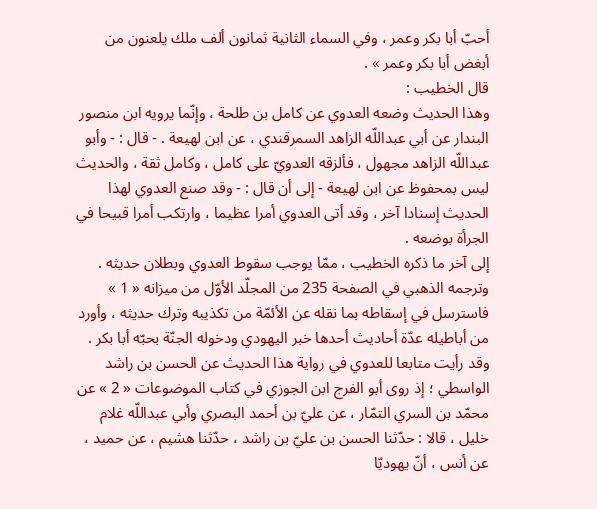أحبّ أبا بكر وعمر ، وفي السماء الثانية ثمانون ألف ملك يلعنون من أبغض أبا بكر وعمر » .
قال الخطيب :
وهذا الحديث وضعه العدوي عن كامل بن طلحة ، وإنّما يرويه ابن منصور البندار عن أبي عبداللّه الزاهد السمرقندي ، عن ابن لهيعة . - قال : - وأبو عبداللّه الزاهد مجهول ، فألزقه العدويّ على كامل ، وكامل ثقة ، والحديث ليس بمحفوظ عن ابن لهيعة - إلى أن قال : - وقد صنع العدوي لهذا الحديث إسنادا آخر ، وقد أتى العدوي أمرا عظيما ، وارتكب أمرا قبيحا في الجرأة بوضعه .
إلى آخر ما ذكره الخطيب ، ممّا يوجب سقوط العدوي وبطلان حديثه .
وترجمه الذهبي في الصفحة 235 من المجلّد الأوّل من ميزانه « 1 » فاسترسل في إسقاطه بما نقله عن الأئمّة من تكذيبه وترك حديثه ، وأورد من أباطيله عدّة أحاديث أحدها خبر اليهودي ودخوله الجنّة بحبّه أبا بكر .
وقد رأيت متابعا للعدوي في رواية هذا الحديث عن الحسن بن راشد الواسطي ؛ إذ روى أبو الفرج ابن الجوزي في كتاب الموضوعات « 2 » عن محمّد بن السري التمّار ، عن عليّ بن أحمد البصري وأبي عبداللّه غلام خليل ، قالا : حدّثنا الحسن بن عليّ بن راشد ، حدّثنا هشيم ، عن حميد ، عن أنس ، أنّ يهوديّا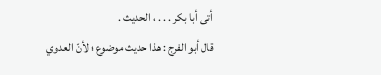أتى أبا بكر . . . ، الحديث .
قال أبو الفرج : هذا حديث موضوع ؛ لأنّ العدوي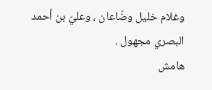وغلام خليل وضّاعان ، وعليّ بن أحمد البصري مجهول .
هامش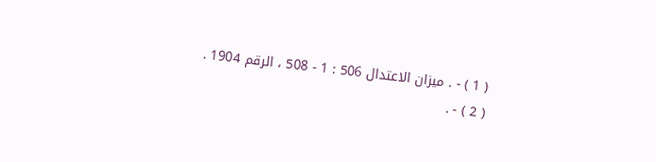( 1 ) - . ميزان الاعتدال 506 : 1 - 508 ، الرقم 1904 .
( 2 ) - .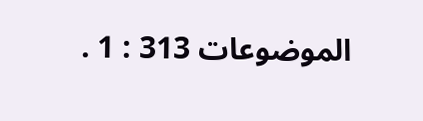الموضوعات 313 : 1 .